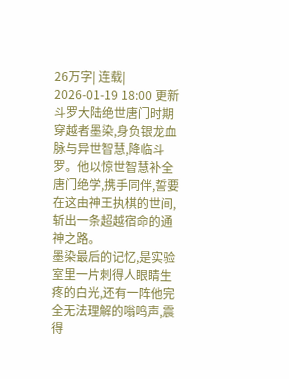26万字| 连载| 2026-01-19 18:00 更新
斗罗大陆绝世唐门时期穿越者墨染,身负银龙血脉与异世智慧,降临斗罗。他以惊世智慧补全唐门绝学,携手同伴,誓要在这由神王执棋的世间,斩出一条超越宿命的通神之路。
墨染最后的记忆,是实验室里一片刺得人眼睛生疼的白光,还有一阵他完全无法理解的嗡鸣声,震得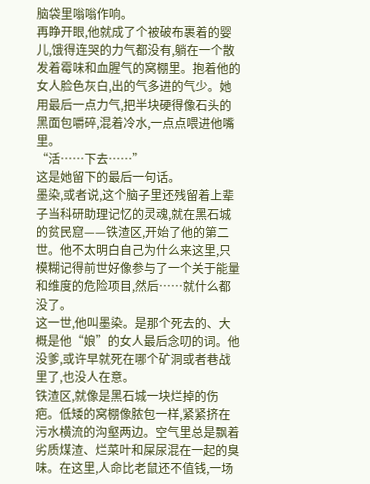脑袋里嗡嗡作响。
再睁开眼,他就成了个被破布裹着的婴儿,饿得连哭的力气都没有,躺在一个散发着霉味和血腥气的窝棚里。抱着他的女人脸色灰白,出的气多进的气少。她用最后一点力气,把半块硬得像石头的黑面包嚼碎,混着冷水,一点点喂进他嘴里。
“活……下去……”
这是她留下的最后一句话。
墨染,或者说,这个脑子里还残留着上辈子当科研助理记忆的灵魂,就在黑石城的贫民窟——铁渣区,开始了他的第二世。他不太明白自己为什么来这里,只模糊记得前世好像参与了一个关于能量和维度的危险项目,然后……就什么都没了。
这一世,他叫墨染。是那个死去的、大概是他“娘”的女人最后念叨的词。他没爹,或许早就死在哪个矿洞或者巷战里了,也没人在意。
铁渣区,就像是黑石城一块烂掉的伤疤。低矮的窝棚像脓包一样,紧紧挤在污水横流的沟壑两边。空气里总是飘着劣质煤渣、烂菜叶和屎尿混在一起的臭味。在这里,人命比老鼠还不值钱,一场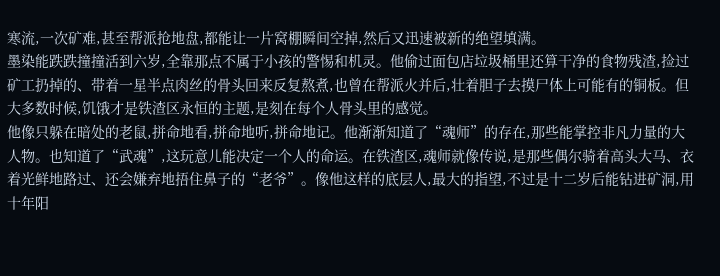寒流,一次矿难,甚至帮派抢地盘,都能让一片窝棚瞬间空掉,然后又迅速被新的绝望填满。
墨染能跌跌撞撞活到六岁,全靠那点不属于小孩的警惕和机灵。他偷过面包店垃圾桶里还算干净的食物残渣,捡过矿工扔掉的、带着一星半点肉丝的骨头回来反复熬煮,也曾在帮派火并后,壮着胆子去摸尸体上可能有的铜板。但大多数时候,饥饿才是铁渣区永恒的主题,是刻在每个人骨头里的感觉。
他像只躲在暗处的老鼠,拼命地看,拼命地听,拼命地记。他渐渐知道了“魂师”的存在,那些能掌控非凡力量的大人物。也知道了“武魂”,这玩意儿能决定一个人的命运。在铁渣区,魂师就像传说,是那些偶尔骑着高头大马、衣着光鲜地路过、还会嫌弃地捂住鼻子的“老爷”。像他这样的底层人,最大的指望,不过是十二岁后能钻进矿洞,用十年阳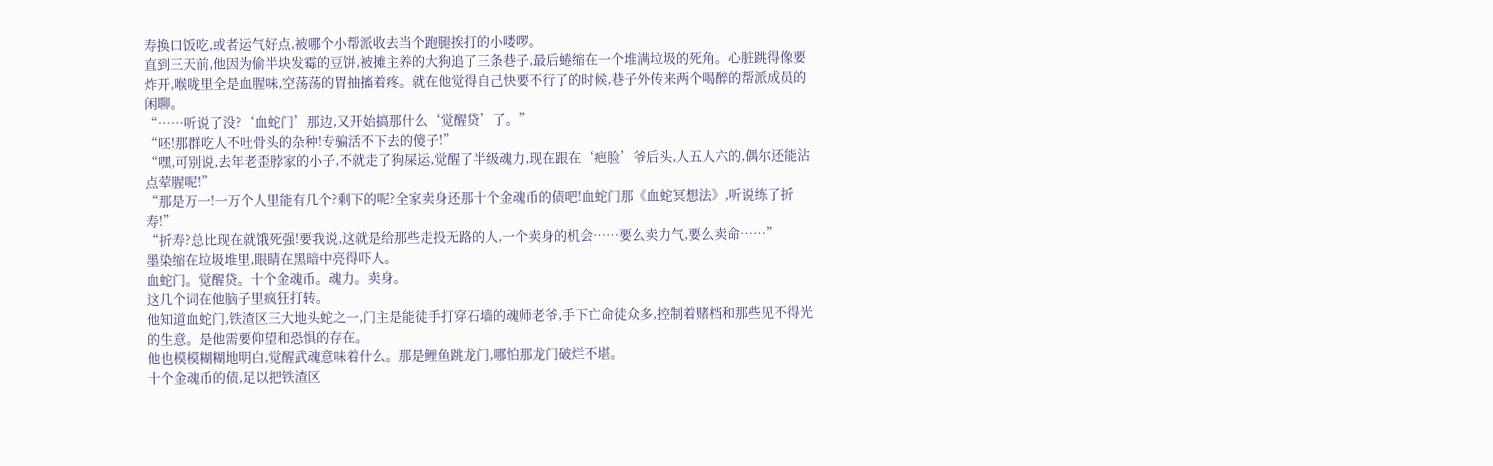寿换口饭吃,或者运气好点,被哪个小帮派收去当个跑腿挨打的小喽啰。
直到三天前,他因为偷半块发霉的豆饼,被摊主养的大狗追了三条巷子,最后蜷缩在一个堆满垃圾的死角。心脏跳得像要炸开,喉咙里全是血腥味,空荡荡的胃抽搐着疼。就在他觉得自己快要不行了的时候,巷子外传来两个喝醉的帮派成员的闲聊。
“……听说了没?‘血蛇门’那边,又开始搞那什么‘觉醒贷’了。”
“呸!那群吃人不吐骨头的杂种!专骗活不下去的傻子!”
“嘿,可别说,去年老歪脖家的小子,不就走了狗屎运,觉醒了半级魂力,现在跟在‘疤脸’爷后头,人五人六的,偶尔还能沾点荤腥呢!”
“那是万一!一万个人里能有几个?剩下的呢?全家卖身还那十个金魂币的债吧!血蛇门那《血蛇冥想法》,听说练了折寿!”
“折寿?总比现在就饿死强!要我说,这就是给那些走投无路的人,一个卖身的机会……要么卖力气,要么卖命……”
墨染缩在垃圾堆里,眼睛在黑暗中亮得吓人。
血蛇门。觉醒贷。十个金魂币。魂力。卖身。
这几个词在他脑子里疯狂打转。
他知道血蛇门,铁渣区三大地头蛇之一,门主是能徒手打穿石墙的魂师老爷,手下亡命徒众多,控制着赌档和那些见不得光的生意。是他需要仰望和恐惧的存在。
他也模模糊糊地明白,觉醒武魂意味着什么。那是鲤鱼跳龙门,哪怕那龙门破烂不堪。
十个金魂币的债,足以把铁渣区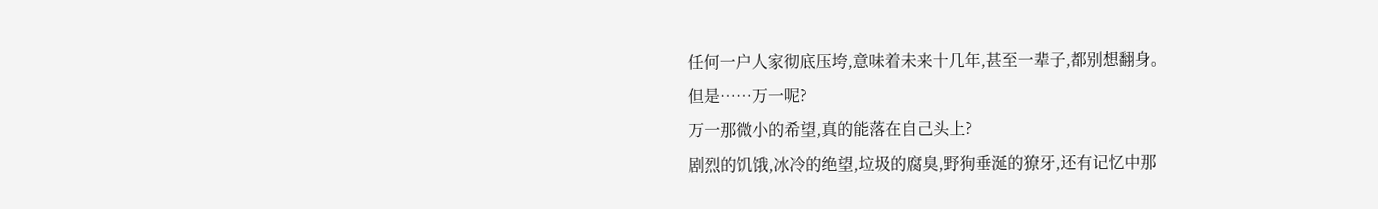任何一户人家彻底压垮,意味着未来十几年,甚至一辈子,都别想翻身。
但是……万一呢?
万一那微小的希望,真的能落在自己头上?
剧烈的饥饿,冰冷的绝望,垃圾的腐臭,野狗垂涎的獠牙,还有记忆中那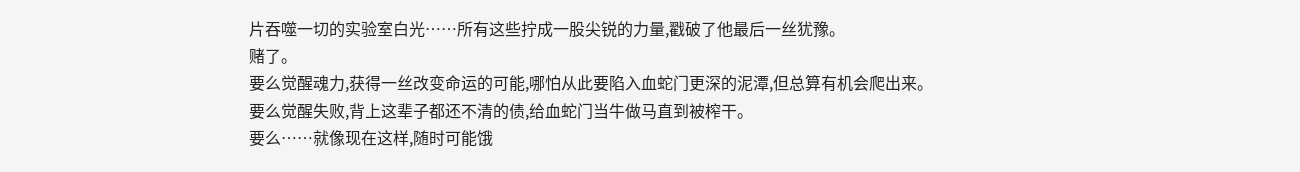片吞噬一切的实验室白光……所有这些拧成一股尖锐的力量,戳破了他最后一丝犹豫。
赌了。
要么觉醒魂力,获得一丝改变命运的可能,哪怕从此要陷入血蛇门更深的泥潭,但总算有机会爬出来。
要么觉醒失败,背上这辈子都还不清的债,给血蛇门当牛做马直到被榨干。
要么……就像现在这样,随时可能饿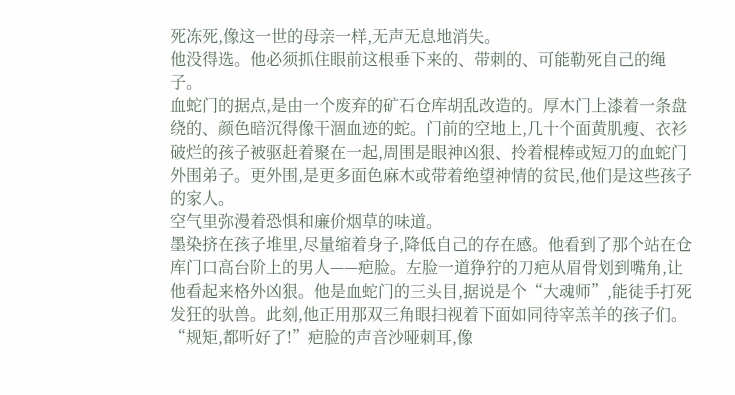死冻死,像这一世的母亲一样,无声无息地消失。
他没得选。他必须抓住眼前这根垂下来的、带刺的、可能勒死自己的绳子。
血蛇门的据点,是由一个废弃的矿石仓库胡乱改造的。厚木门上漆着一条盘绕的、颜色暗沉得像干涸血迹的蛇。门前的空地上,几十个面黄肌瘦、衣衫破烂的孩子被驱赶着聚在一起,周围是眼神凶狠、拎着棍棒或短刀的血蛇门外围弟子。更外围,是更多面色麻木或带着绝望神情的贫民,他们是这些孩子的家人。
空气里弥漫着恐惧和廉价烟草的味道。
墨染挤在孩子堆里,尽量缩着身子,降低自己的存在感。他看到了那个站在仓库门口高台阶上的男人——疤脸。左脸一道狰狞的刀疤从眉骨划到嘴角,让他看起来格外凶狠。他是血蛇门的三头目,据说是个“大魂师”,能徒手打死发狂的驮兽。此刻,他正用那双三角眼扫视着下面如同待宰羔羊的孩子们。
“规矩,都听好了!”疤脸的声音沙哑刺耳,像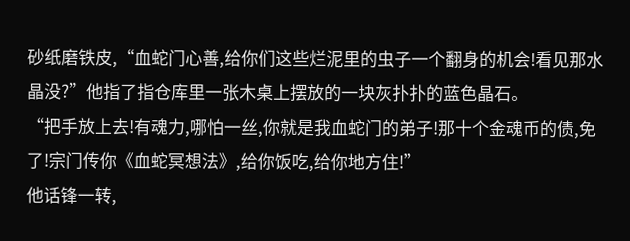砂纸磨铁皮,“血蛇门心善,给你们这些烂泥里的虫子一个翻身的机会!看见那水晶没?”他指了指仓库里一张木桌上摆放的一块灰扑扑的蓝色晶石。
“把手放上去!有魂力,哪怕一丝,你就是我血蛇门的弟子!那十个金魂币的债,免了!宗门传你《血蛇冥想法》,给你饭吃,给你地方住!”
他话锋一转,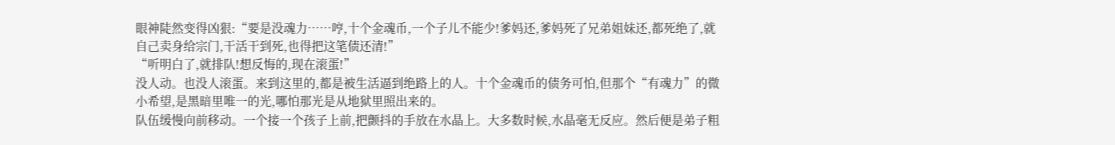眼神陡然变得凶狠:“要是没魂力……哼,十个金魂币,一个子儿不能少!爹妈还,爹妈死了兄弟姐妹还,都死绝了,就自己卖身给宗门,干活干到死,也得把这笔债还清!”
“听明白了,就排队!想反悔的,现在滚蛋!”
没人动。也没人滚蛋。来到这里的,都是被生活逼到绝路上的人。十个金魂币的债务可怕,但那个“有魂力”的微小希望,是黑暗里唯一的光,哪怕那光是从地狱里照出来的。
队伍缓慢向前移动。一个接一个孩子上前,把颤抖的手放在水晶上。大多数时候,水晶毫无反应。然后便是弟子粗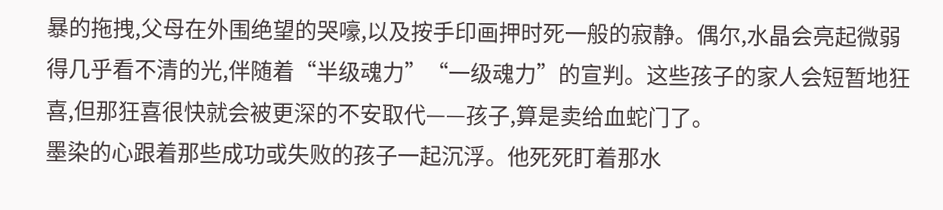暴的拖拽,父母在外围绝望的哭嚎,以及按手印画押时死一般的寂静。偶尔,水晶会亮起微弱得几乎看不清的光,伴随着“半级魂力”“一级魂力”的宣判。这些孩子的家人会短暂地狂喜,但那狂喜很快就会被更深的不安取代——孩子,算是卖给血蛇门了。
墨染的心跟着那些成功或失败的孩子一起沉浮。他死死盯着那水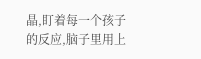晶,盯着每一个孩子的反应,脑子里用上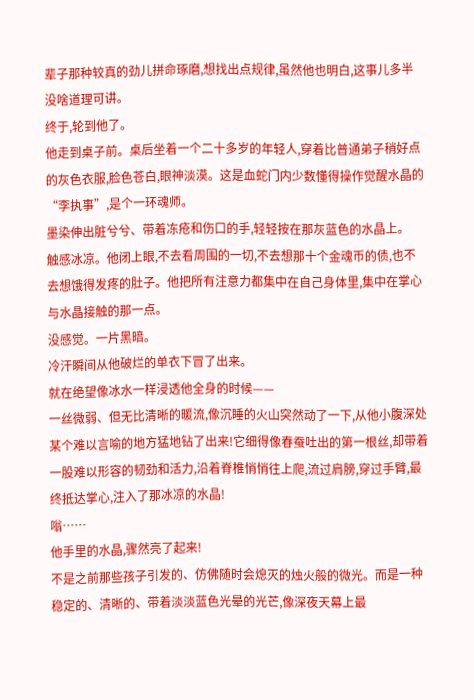辈子那种较真的劲儿拼命琢磨,想找出点规律,虽然他也明白,这事儿多半没啥道理可讲。
终于,轮到他了。
他走到桌子前。桌后坐着一个二十多岁的年轻人,穿着比普通弟子稍好点的灰色衣服,脸色苍白,眼神淡漠。这是血蛇门内少数懂得操作觉醒水晶的“李执事”,是个一环魂师。
墨染伸出脏兮兮、带着冻疮和伤口的手,轻轻按在那灰蓝色的水晶上。
触感冰凉。他闭上眼,不去看周围的一切,不去想那十个金魂币的债,也不去想饿得发疼的肚子。他把所有注意力都集中在自己身体里,集中在掌心与水晶接触的那一点。
没感觉。一片黑暗。
冷汗瞬间从他破烂的单衣下冒了出来。
就在绝望像冰水一样浸透他全身的时候——
一丝微弱、但无比清晰的暖流,像沉睡的火山突然动了一下,从他小腹深处某个难以言喻的地方猛地钻了出来!它细得像春蚕吐出的第一根丝,却带着一股难以形容的韧劲和活力,沿着脊椎悄悄往上爬,流过肩膀,穿过手臂,最终抵达掌心,注入了那冰凉的水晶!
嗡……
他手里的水晶,骤然亮了起来!
不是之前那些孩子引发的、仿佛随时会熄灭的烛火般的微光。而是一种稳定的、清晰的、带着淡淡蓝色光晕的光芒,像深夜天幕上最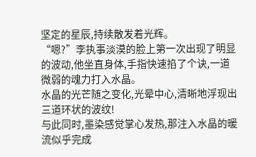坚定的星辰,持续散发着光辉。
“嗯?”李执事淡漠的脸上第一次出现了明显的波动,他坐直身体,手指快速掐了个诀,一道微弱的魂力打入水晶。
水晶的光芒随之变化,光晕中心,清晰地浮现出三道环状的波纹!
与此同时,墨染感觉掌心发热,那注入水晶的暖流似乎完成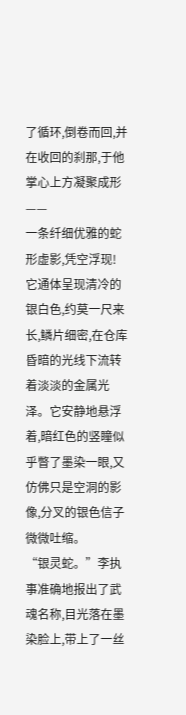了循环,倒卷而回,并在收回的刹那,于他掌心上方凝聚成形——
一条纤细优雅的蛇形虚影,凭空浮现!
它通体呈现清冷的银白色,约莫一尺来长,鳞片细密,在仓库昏暗的光线下流转着淡淡的金属光泽。它安静地悬浮着,暗红色的竖瞳似乎瞥了墨染一眼,又仿佛只是空洞的影像,分叉的银色信子微微吐缩。
“银灵蛇。”李执事准确地报出了武魂名称,目光落在墨染脸上,带上了一丝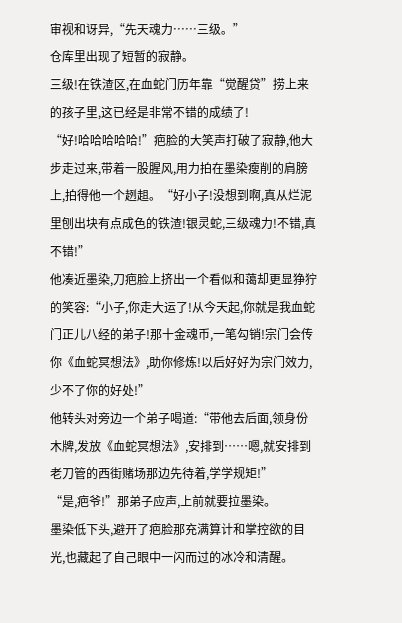审视和讶异,“先天魂力……三级。”
仓库里出现了短暂的寂静。
三级!在铁渣区,在血蛇门历年靠“觉醒贷”捞上来的孩子里,这已经是非常不错的成绩了!
“好!哈哈哈哈哈!”疤脸的大笑声打破了寂静,他大步走过来,带着一股腥风,用力拍在墨染瘦削的肩膀上,拍得他一个趔趄。“好小子!没想到啊,真从烂泥里刨出块有点成色的铁渣!银灵蛇,三级魂力!不错,真不错!”
他凑近墨染,刀疤脸上挤出一个看似和蔼却更显狰狞的笑容:“小子,你走大运了!从今天起,你就是我血蛇门正儿八经的弟子!那十金魂币,一笔勾销!宗门会传你《血蛇冥想法》,助你修炼!以后好好为宗门效力,少不了你的好处!”
他转头对旁边一个弟子喝道:“带他去后面,领身份木牌,发放《血蛇冥想法》,安排到……嗯,就安排到老刀管的西街赌场那边先待着,学学规矩!”
“是,疤爷!”那弟子应声,上前就要拉墨染。
墨染低下头,避开了疤脸那充满算计和掌控欲的目光,也藏起了自己眼中一闪而过的冰冷和清醒。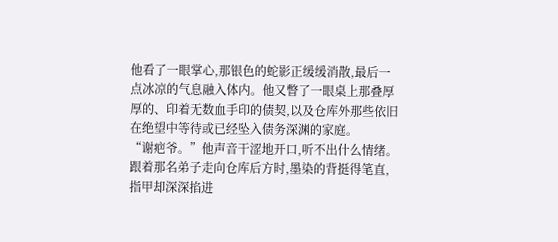他看了一眼掌心,那银色的蛇影正缓缓消散,最后一点冰凉的气息融入体内。他又瞥了一眼桌上那叠厚厚的、印着无数血手印的债契,以及仓库外那些依旧在绝望中等待或已经坠入债务深渊的家庭。
“谢疤爷。”他声音干涩地开口,听不出什么情绪。
跟着那名弟子走向仓库后方时,墨染的背挺得笔直,指甲却深深掐进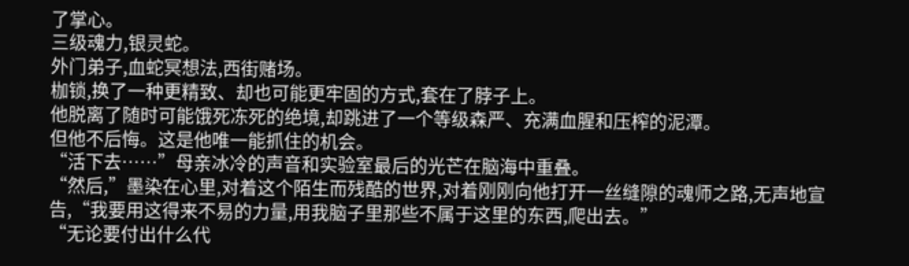了掌心。
三级魂力,银灵蛇。
外门弟子,血蛇冥想法,西街赌场。
枷锁,换了一种更精致、却也可能更牢固的方式,套在了脖子上。
他脱离了随时可能饿死冻死的绝境,却跳进了一个等级森严、充满血腥和压榨的泥潭。
但他不后悔。这是他唯一能抓住的机会。
“活下去……”母亲冰冷的声音和实验室最后的光芒在脑海中重叠。
“然后,”墨染在心里,对着这个陌生而残酷的世界,对着刚刚向他打开一丝缝隙的魂师之路,无声地宣告,“我要用这得来不易的力量,用我脑子里那些不属于这里的东西,爬出去。”
“无论要付出什么代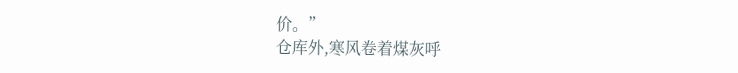价。”
仓库外,寒风卷着煤灰呼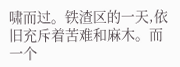啸而过。铁渣区的一天,依旧充斥着苦难和麻木。而一个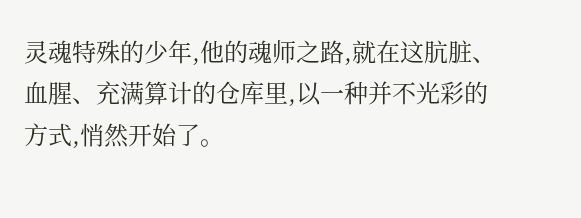灵魂特殊的少年,他的魂师之路,就在这肮脏、血腥、充满算计的仓库里,以一种并不光彩的方式,悄然开始了。